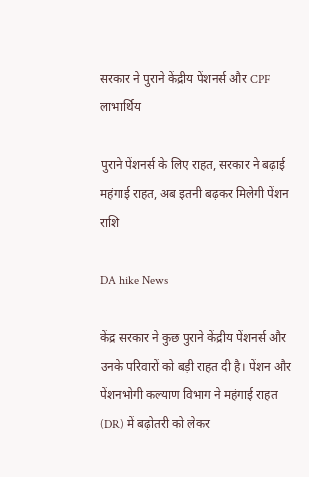सरकार ने पुराने केंद्रीय पेंशनर्स और CPF लाभार्थिय

पुराने पेंशनर्स के लिए राहत, सरकार ने बढ़ाई महंगाई राहत, अब इतनी बढ़कर मिलेगी पेंशन राशि

DA hike News

केंद्र सरकार ने कुछ पुराने केंद्रीय पेंशनर्स और उनके परिवारों को बड़ी राहत दी है। पेंशन और पेंशनभोगी कल्याण विभाग ने महंगाई राहत (DR) में बढ़ोतरी को लेकर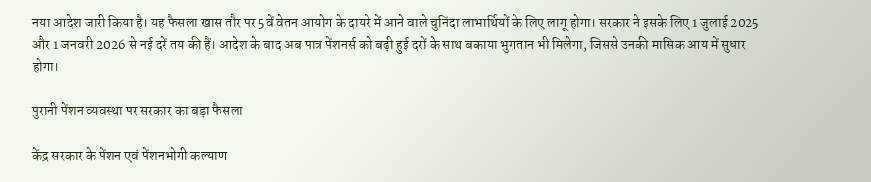नया आदेश जारी किया है। यह फैसला खास तौर पर 5वें वेतन आयोग के दायरे में आने वाले चुनिंदा लाभार्थियों के लिए लागू होगा। सरकार ने इसके लिए 1 जुलाई 2025 और 1 जनवरी 2026 से नई दरें तय की हैं। आदेश के बाद अब पात्र पेंशनर्स को बढ़ी हुई दरों के साथ बकाया भुगतान भी मिलेगा, जिससे उनकी मासिक आय में सुधार होगा।

पुरानी पेंशन व्यवस्था पर सरकार का बड़ा फैसला

केंद्र सरकार के पेंशन एवं पेंशनभोगी कल्याण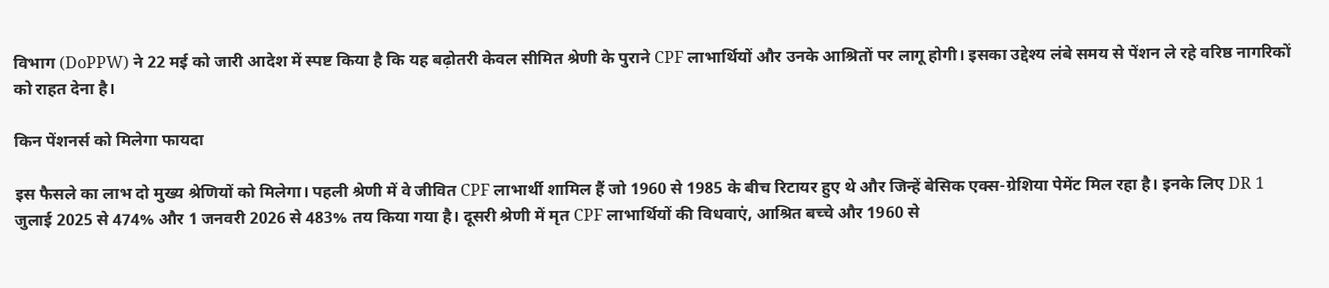विभाग (DoPPW) ने 22 मई को जारी आदेश में स्पष्ट किया है कि यह बढ़ोतरी केवल सीमित श्रेणी के पुराने CPF लाभार्थियों और उनके आश्रितों पर लागू होगी। इसका उद्देश्य लंबे समय से पेंशन ले रहे वरिष्ठ नागरिकों को राहत देना है।

किन पेंशनर्स को मिलेगा फायदा

इस फैसले का लाभ दो मुख्य श्रेणियों को मिलेगा। पहली श्रेणी में वे जीवित CPF लाभार्थी शामिल हैं जो 1960 से 1985 के बीच रिटायर हुए थे और जिन्हें बेसिक एक्स-ग्रेशिया पेमेंट मिल रहा है। इनके लिए DR 1 जुलाई 2025 से 474% और 1 जनवरी 2026 से 483% तय किया गया है। दूसरी श्रेणी में मृत CPF लाभार्थियों की विधवाएं, आश्रित बच्चे और 1960 से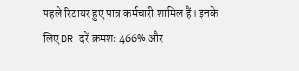पहले रिटायर हुए पात्र कर्मचारी शामिल हैं। इनके लिए DR दरें क्रमशः 466% और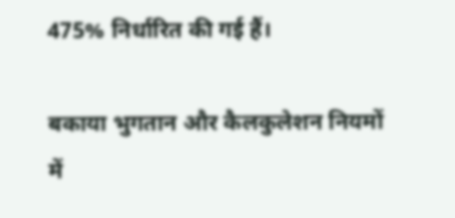475% निर्धारित की गई हैं।

बकाया भुगतान और कैलकुलेशन नियमों में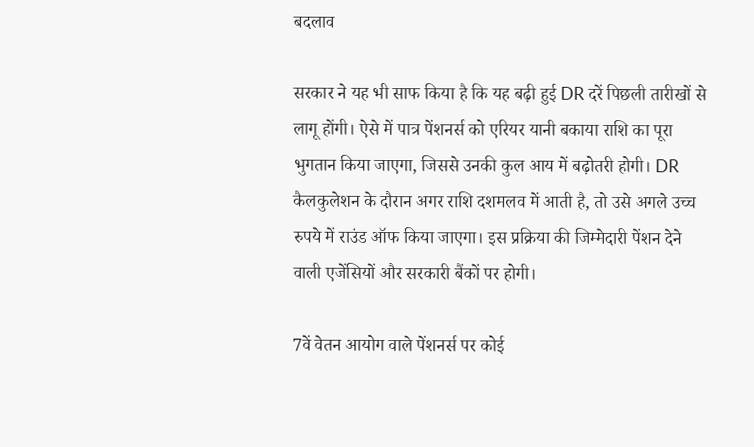बदलाव

सरकार ने यह भी साफ किया है कि यह बढ़ी हुई DR दरें पिछली तारीखों से लागू होंगी। ऐसे में पात्र पेंशनर्स को एरियर यानी बकाया राशि का पूरा भुगतान किया जाएगा, जिससे उनकी कुल आय में बढ़ोतरी होगी। DR कैलकुलेशन के दौरान अगर राशि दशमलव में आती है, तो उसे अगले उच्च रुपये में राउंड ऑफ किया जाएगा। इस प्रक्रिया की जिम्मेदारी पेंशन देने वाली एजेंसियों और सरकारी बैंकों पर होगी।

7वें वेतन आयोग वाले पेंशनर्स पर कोई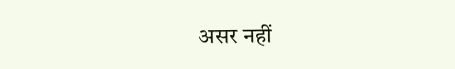असर नहीं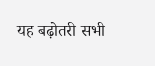यह बढ़ोतरी सभी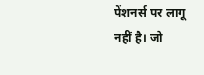पेंशनर्स पर लागू नहीं है। जो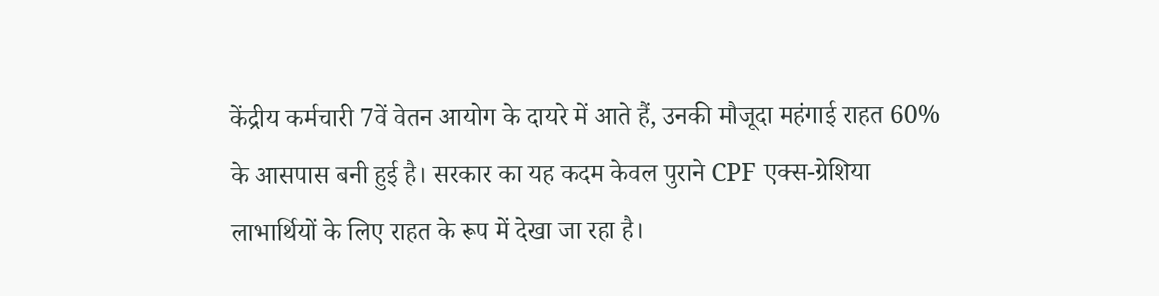केंद्रीय कर्मचारी 7वें वेतन आयोग के दायरे में आते हैं, उनकी मौजूदा महंगाई राहत 60% के आसपास बनी हुई है। सरकार का यह कदम केवल पुराने CPF एक्स-ग्रेशिया लाभार्थियों के लिए राहत के रूप में देखा जा रहा है।